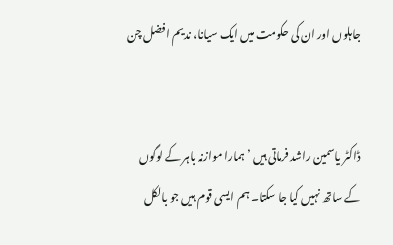جاہلوں اور ان کی حکومت میں ایک سیانا، ندیم افضل چن


ڈاکٹر یاسمین راشد فرماتی ہیں ’ہمارا موازنہ باہر کے لوگوں کے ساتھ نہیں کیا جا سکتا۔ ہم ایسی قوم ہیں جو بالکل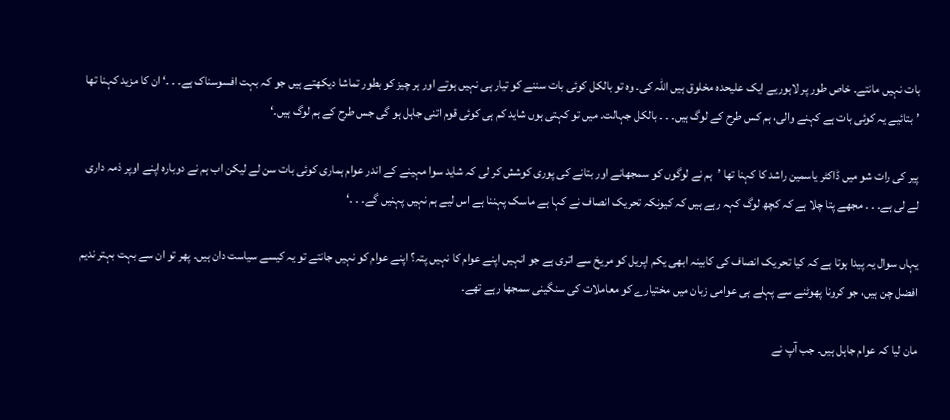بات نہیں مانتے۔ خاص طور پر لاہوریے ایک علیحدہ مخلوق ہیں اللہ کی۔ وہ تو بالکل کوئی بات سننے کو تیار ہی نہیں ہوتے اور ہر چیز کو بطور تماشا دیکھتے ہیں جو کہ بہت افسوسناک ہے۔ ۔ ۔‘ ان کا مزید کہنا تھا ’بتائیے یہ کوئی بات ہے کہنے والی، ہم کس طرح کے لوگ ہیں۔ ۔ ۔ بالکل جہالت۔ میں تو کہتی ہوں شاید کم ہی کوئی قوم اتنی جاہل ہو گی جس طرح کے ہم لوگ ہیں۔‘

پیر کی رات شو میں ڈاکٹر یاسمین راشد کا کہنا تھا ’ہم نے لوگوں کو سمجھانے اور بتانے کی پوری کوشش کر لی کہ شاید سوا مہینے کے اندر عوام ہماری کوئی بات سن لے لیکن اب ہم نے دوبارہ اپنے اوپر ذمہ داری لے لی ہے۔ ۔ ۔ مجھے پتا چلا ہے کہ کچھ لوگ کہہ رہے ہیں کہ کیونکہ تحریک انصاف نے کہا ہے ماسک پہننا ہے اس لیے ہم نہیں پہنیں گے۔ ۔ ۔‘

یہاں سوال یہ پیدا ہوتا ہے کہ کیا تحریک انصاف کی کابینہ ابھی یکم اپریل کو مریخ سے اتری ہے جو انہیں اپنے عوام کا نہیں پتہ؟ اپنے عوام کو نہیں جانتے تو یہ کیسے سیاست دان ہیں۔ پھر تو ان سے بہت بہتر ندیم افضل چن ہیں، جو کرونا پھوٹنے سے پہلے ہی عوامی زبان میں مختیارے کو معاملات کی سنگینی سمجھا رہے تھے۔

مان لیا کہ عوام جاہل ہیں۔ جب آپ نے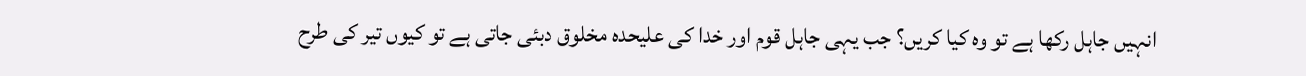انہیں جاہل رکھا ہے تو وہ کیا کریں؟ جب یہی جاہل قوم اور خدا کی علیحدہ مخلوق دبئی جاتی ہے تو کیوں تیر کی طرح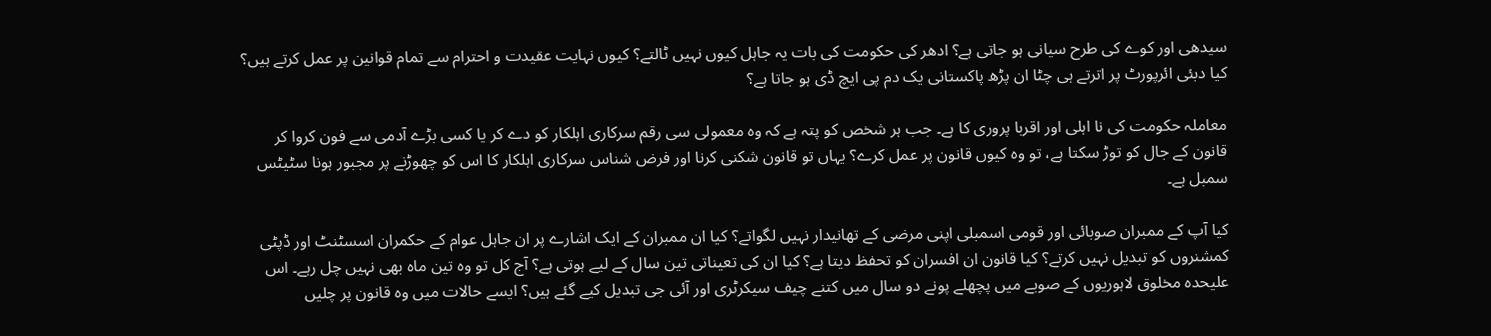سیدھی اور کوے کی طرح سیانی ہو جاتی ہے؟ ادھر کی حکومت کی بات یہ جاہل کیوں نہیں ٹالتے؟ کیوں نہایت عقیدت و احترام سے تمام قوانین پر عمل کرتے ہیں؟ کیا دبئی ائرپورٹ پر اترتے ہی چٹا ان پڑھ پاکستانی یک دم پی ایچ ڈی ہو جاتا ہے؟

معاملہ حکومت کی نا اہلی اور اقربا پروری کا ہے۔ جب ہر شخص کو پتہ ہے کہ وہ معمولی سی رقم سرکاری اہلکار کو دے کر یا کسی بڑے آدمی سے فون کروا کر قانون کے جال کو توڑ سکتا ہے، تو وہ کیوں قانون پر عمل کرے؟ یہاں تو قانون شکنی کرنا اور فرض شناس سرکاری اہلکار کا اس کو چھوڑنے پر مجبور ہونا سٹیٹس سمبل ہے۔

کیا آپ کے ممبران صوبائی اور قومی اسمبلی اپنی مرضی کے تھانیدار نہیں لگواتے؟ کیا ان ممبران کے ایک اشارے پر ان جاہل عوام کے حکمران اسسٹنٹ اور ڈپٹی کمشنروں کو تبدیل نہیں کرتے؟ کیا قانون ان افسران کو تحفظ دیتا ہے؟ کیا ان کی تعیناتی تین سال کے لیے ہوتی ہے؟ آج کل تو وہ تین ماہ بھی نہیں چل رہے۔ اس علیحدہ مخلوق لاہوریوں کے صوبے میں پچھلے پونے دو سال میں کتنے چیف سیکرٹری اور آئی جی تبدیل کیے گئے ہیں؟ ایسے حالات میں وہ قانون پر چلیں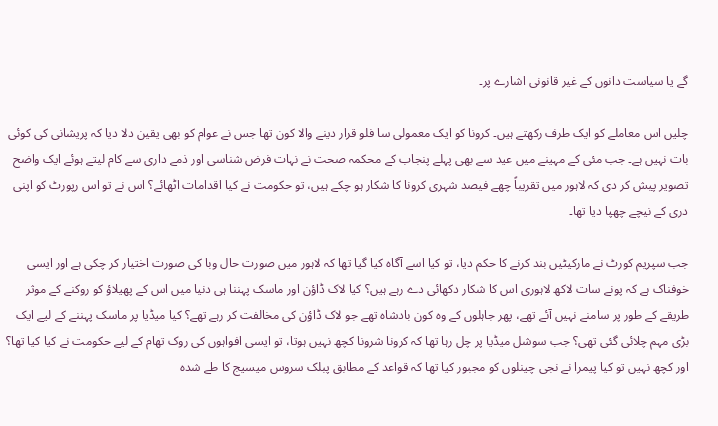گے یا سیاست دانوں کے غیر قانونی اشارے پر۔

چلیں اس معاملے کو ایک طرف رکھتے ہیں۔ کرونا کو ایک معمولی سا فلو قرار دینے والا کون تھا جس نے عوام کو بھی یقین دلا دیا کہ پریشانی کی کوئی بات نہیں ہے۔ جب مئی کے مہینے میں عید سے بھی پہلے پنجاب کے محکمہ صحت نے نہات فرض شناسی اور ذمے داری سے کام لیتے ہوئے ایک واضح تصویر پیش کر دی کہ لاہور میں تقریباً چھے فیصد شہری کرونا کا شکار ہو چکے ہیں، تو حکومت نے کیا اقدامات اٹھائے؟ اس نے تو اس رپورٹ کو اپنی دری کے نیچے چھپا دیا تھا۔

جب سپریم کورٹ نے مارکیٹیں بند کرنے کا حکم دیا، تو کیا اسے آگاہ کیا گیا تھا کہ لاہور میں صورت حال وبا کی صورت اختیار کر چکی ہے اور ایسی خوفناک ہے کہ پونے سات لاکھ لاہوری اس کا شکار دکھائی دے رہے ہیں؟ کیا لاک ڈاؤن اور ماسک پہننا ہی دنیا میں اس کے پھیلاؤ کو روکنے کے موثر طریقے کے طور پر سامنے نہیں آئے تھے، پھر جاہلوں کے وہ کون بادشاہ تھے جو لاک ڈاؤن کی مخالفت کر رہے تھے؟ کیا میڈیا پر ماسک پہننے کے لیے ایک بڑی مہم چلائی گئی تھی؟ جب سوشل میڈیا پر چل رہا تھا کہ کرونا شرونا کچھ نہیں ہوتا، تو ایسی افواہوں کی روک تھام کے لیے حکومت نے کیا کیا تھا؟ اور کچھ نہیں تو کیا پیمرا نے نجی چینلوں کو مجبور کیا تھا کہ قواعد کے مطابق پبلک سروس میسیج کا طے شدہ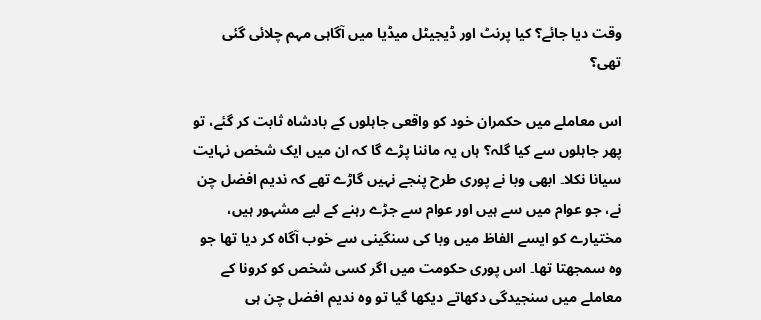وقت دیا جائے؟ کیا پرنٹ اور ڈیجیٹل میڈیا میں آگاہی مہم چلائی گئی تھی؟

اس معاملے میں حکمران خود کو واقعی جاہلوں کے بادشاہ ثابت کر گئے، تو پھر جاہلوں سے کیا گلہ؟ ہاں یہ ماننا پڑے گا کہ ان میں ایک شخص نہایت سیانا نکلا۔ ابھی وبا نے پوری طرح پنجے نہیں گاڑے تھے کہ ندیم افضل چن نے، جو عوام میں سے ہیں اور عوام سے جڑے رہنے کے لیے مشہور ہیں، مختیارے کو ایسے الفاظ میں وبا کی سنگینی سے خوب آگاہ کر دیا تھا جو وہ سمجھتا تھا۔ اس پوری حکومت میں اگر کسی شخص کو کرونا کے معاملے میں سنجیدگی دکھاتے دیکھا گیا تو وہ ندیم افضل چن ہی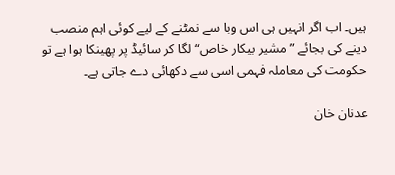ہیں۔ اب اگر انہیں ہی اس وبا سے نمٹنے کے لیے کوئی اہم منصب دینے کی بجائے ”مشیر بیکار خاص“ لگا کر سائیڈ پر پھینکا ہوا ہے تو حکومت کی معاملہ فہمی اسی سے دکھائی دے جاتی ہے۔

عدنان خان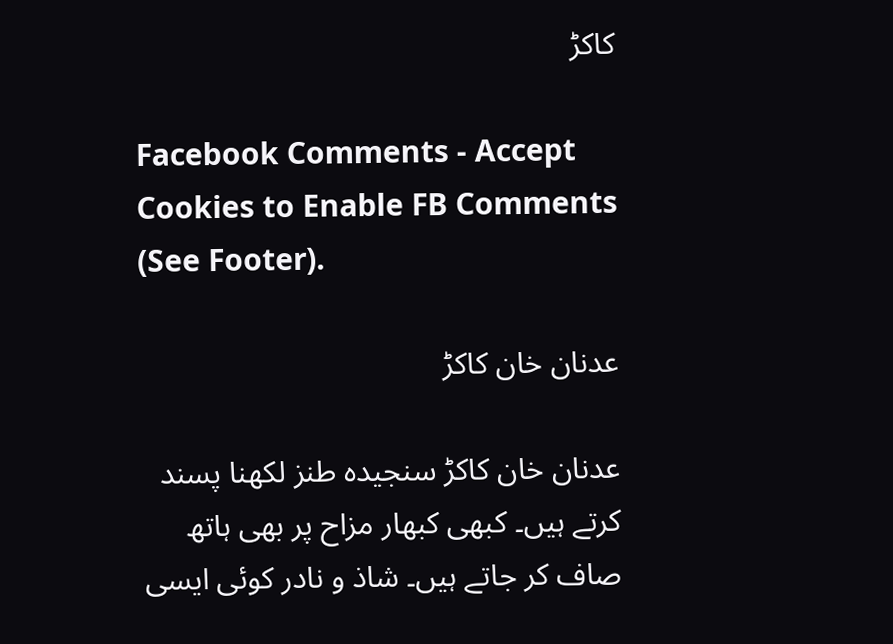کاکڑ

Facebook Comments - Accept Cookies to Enable FB Comments (See Footer).

عدنان خان کاکڑ

عدنان خان کاکڑ سنجیدہ طنز لکھنا پسند کرتے ہیں۔ کبھی کبھار مزاح پر بھی ہاتھ صاف کر جاتے ہیں۔ شاذ و نادر کوئی ایسی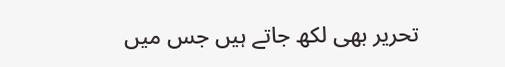تحریر بھی لکھ جاتے ہیں جس میں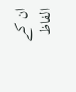ان کے الفاظ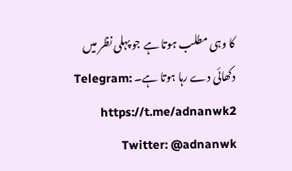کا وہی مطلب ہوتا ہے جو پہلی نظر میں دکھائی دے رہا ہوتا ہے۔ Telegram: https://t.me/adnanwk2 Twitter: @adnanwk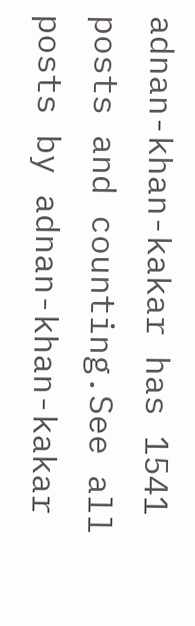adnan-khan-kakar has 1541 posts and counting.See all posts by adnan-khan-kakar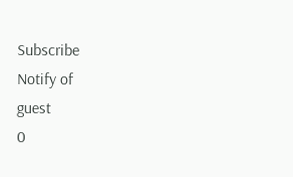Subscribe
Notify of
guest
0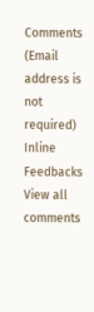Comments (Email address is not required)
Inline Feedbacks
View all comments